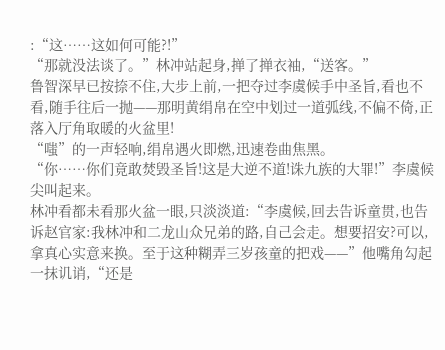:“这……这如何可能?!”
“那就没法谈了。”林冲站起身,掸了掸衣袖,“送客。”
鲁智深早已按捺不住,大步上前,一把夺过李虞候手中圣旨,看也不看,随手往后一抛——那明黄绢帛在空中划过一道弧线,不偏不倚,正落入厅角取暖的火盆里!
“嗤”的一声轻响,绢帛遇火即燃,迅速卷曲焦黑。
“你……你们竟敢焚毁圣旨!这是大逆不道!诛九族的大罪!”李虞候尖叫起来。
林冲看都未看那火盆一眼,只淡淡道:“李虞候,回去告诉童贯,也告诉赵官家:我林冲和二龙山众兄弟的路,自己会走。想要招安?可以,拿真心实意来换。至于这种糊弄三岁孩童的把戏——”他嘴角勾起一抹讥诮,“还是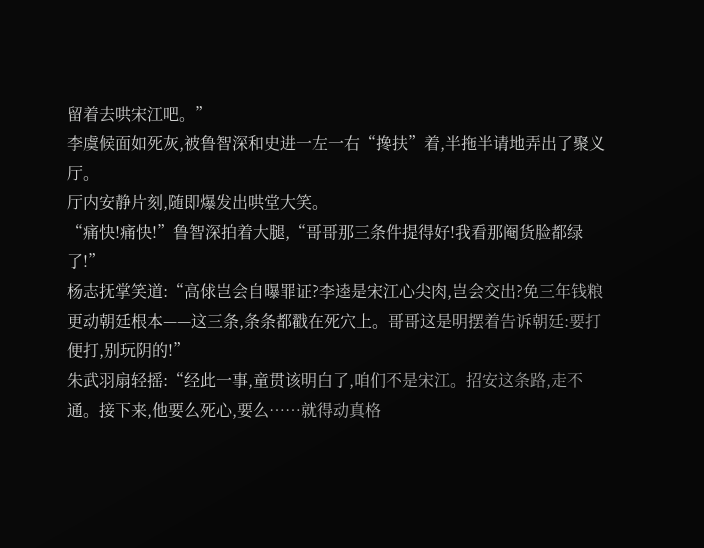留着去哄宋江吧。”
李虞候面如死灰,被鲁智深和史进一左一右“搀扶”着,半拖半请地弄出了聚义厅。
厅内安静片刻,随即爆发出哄堂大笑。
“痛快!痛快!”鲁智深拍着大腿,“哥哥那三条件提得好!我看那阉货脸都绿了!”
杨志抚掌笑道:“高俅岂会自曝罪证?李逵是宋江心尖肉,岂会交出?免三年钱粮更动朝廷根本——这三条,条条都戳在死穴上。哥哥这是明摆着告诉朝廷:要打便打,别玩阴的!”
朱武羽扇轻摇:“经此一事,童贯该明白了,咱们不是宋江。招安这条路,走不通。接下来,他要么死心,要么……就得动真格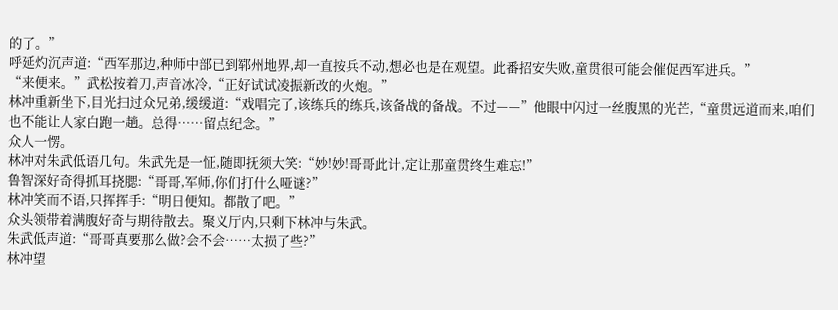的了。”
呼延灼沉声道:“西军那边,种师中部已到郓州地界,却一直按兵不动,想必也是在观望。此番招安失败,童贯很可能会催促西军进兵。”
“来便来。”武松按着刀,声音冰冷,“正好试试凌振新改的火炮。”
林冲重新坐下,目光扫过众兄弟,缓缓道:“戏唱完了,该练兵的练兵,该备战的备战。不过——”他眼中闪过一丝腹黑的光芒,“童贯远道而来,咱们也不能让人家白跑一趟。总得……留点纪念。”
众人一愣。
林冲对朱武低语几句。朱武先是一怔,随即抚须大笑:“妙!妙!哥哥此计,定让那童贯终生难忘!”
鲁智深好奇得抓耳挠腮:“哥哥,军师,你们打什么哑谜?”
林冲笑而不语,只挥挥手:“明日便知。都散了吧。”
众头领带着满腹好奇与期待散去。聚义厅内,只剩下林冲与朱武。
朱武低声道:“哥哥真要那么做?会不会……太损了些?”
林冲望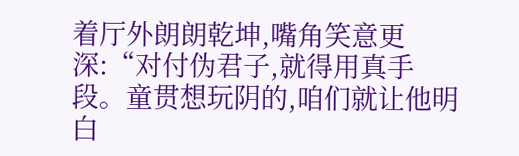着厅外朗朗乾坤,嘴角笑意更深:“对付伪君子,就得用真手段。童贯想玩阴的,咱们就让他明白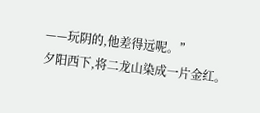——玩阴的,他差得远呢。”
夕阳西下,将二龙山染成一片金红。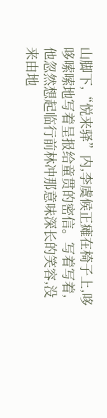山脚下,“悦来驿”内,李虞候正瘫在椅子上,哆哆嗦嗦地写着呈报给童贯的密信。写着写着,他忽然想起临行前林冲那意味深长的笑容,没来由地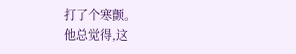打了个寒颤。
他总觉得,这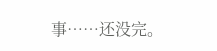事……还没完。